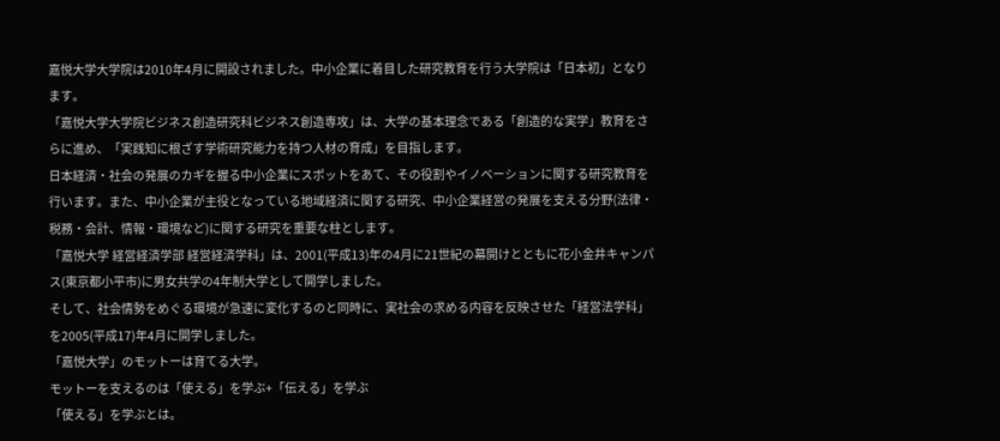嘉悦大学大学院は2010年4月に開設されました。中小企業に着目した研究教育を行う大学院は「日本初」となります。
「嘉悦大学大学院ビジネス創造研究科ビジネス創造専攻」は、大学の基本理念である「創造的な実学」教育をさらに進め、「実践知に根ざす学術研究能力を持つ人材の育成」を目指します。
日本経済・社会の発展のカギを握る中小企業にスポットをあて、その役割やイノベーションに関する研究教育を行います。また、中小企業が主役となっている地域経済に関する研究、中小企業経営の発展を支える分野(法律・税務・会計、情報・環境など)に関する研究を重要な柱とします。
「嘉悦大学 経営経済学部 経営経済学科」は、2001(平成13)年の4月に21世紀の幕開けとともに花小金井キャンパス(東京都小平市)に男女共学の4年制大学として開学しました。
そして、社会情勢をめぐる環境が急速に変化するのと同時に、実社会の求める内容を反映させた「経営法学科」を2005(平成17)年4月に開学しました。
「嘉悦大学」のモットーは育てる大学。
モットーを支えるのは「使える」を学ぶ+「伝える」を学ぶ
「使える」を学ぶとは。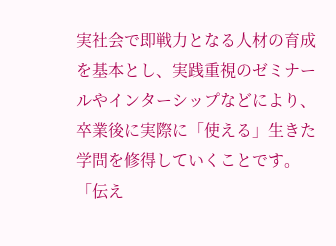実社会で即戦力となる人材の育成を基本とし、実践重視のゼミナールやインターシップなどにより、卒業後に実際に「使える」生きた学問を修得していくことです。
「伝え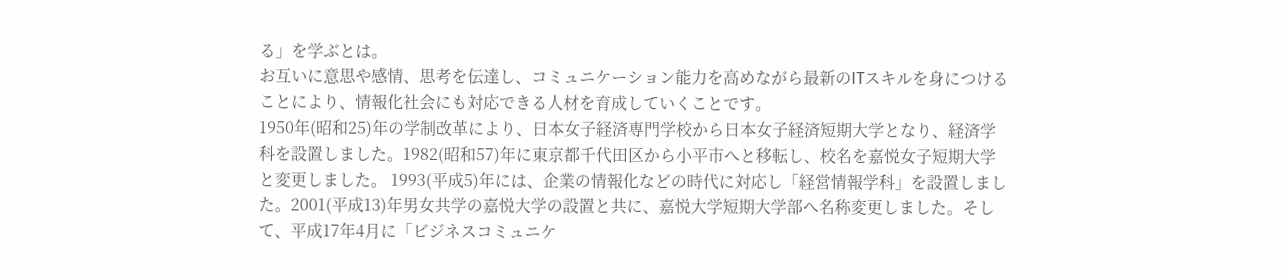る」を学ぶとは。
お互いに意思や感情、思考を伝達し、コミュニケーション能力を高めながら最新のITスキルを身につけることにより、情報化社会にも対応できる人材を育成していくことです。
1950年(昭和25)年の学制改革により、日本女子経済専門学校から日本女子経済短期大学となり、経済学科を設置しました。1982(昭和57)年に東京都千代田区から小平市へと移転し、校名を嘉悦女子短期大学と変更しました。 1993(平成5)年には、企業の情報化などの時代に対応し「経営情報学科」を設置しました。2001(平成13)年男女共学の嘉悦大学の設置と共に、嘉悦大学短期大学部へ名称変更しました。そして、平成17年4月に「ビジネスコミュニケ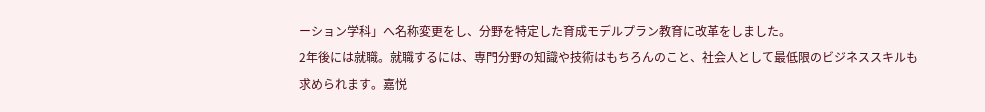ーション学科」へ名称変更をし、分野を特定した育成モデルプラン教育に改革をしました。
2年後には就職。就職するには、専門分野の知識や技術はもちろんのこと、社会人として最低限のビジネススキルも求められます。嘉悦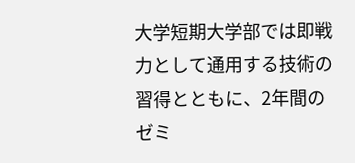大学短期大学部では即戦力として通用する技術の習得とともに、2年間のゼミ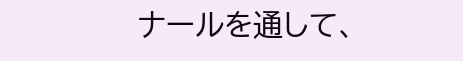ナールを通して、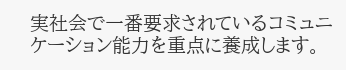実社会で一番要求されているコミュニケーション能力を重点に養成します。